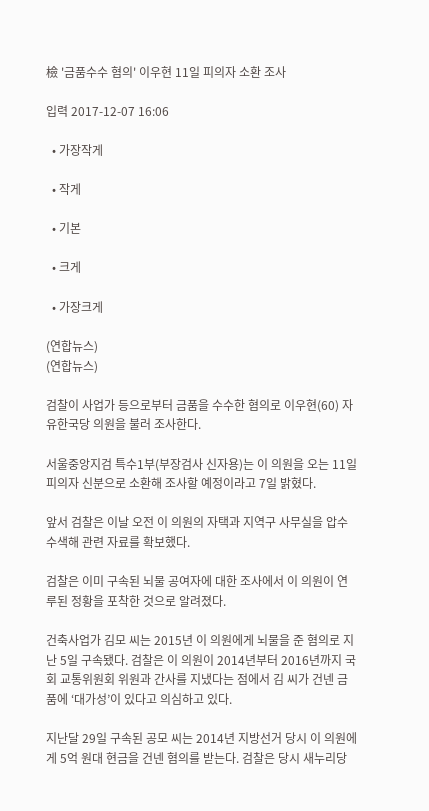檢 '금품수수 혐의' 이우현 11일 피의자 소환 조사

입력 2017-12-07 16:06

  • 가장작게

  • 작게

  • 기본

  • 크게

  • 가장크게

(연합뉴스)
(연합뉴스)

검찰이 사업가 등으로부터 금품을 수수한 혐의로 이우현(60) 자유한국당 의원을 불러 조사한다.

서울중앙지검 특수1부(부장검사 신자용)는 이 의원을 오는 11일 피의자 신분으로 소환해 조사할 예정이라고 7일 밝혔다.

앞서 검찰은 이날 오전 이 의원의 자택과 지역구 사무실을 압수수색해 관련 자료를 확보했다.

검찰은 이미 구속된 뇌물 공여자에 대한 조사에서 이 의원이 연루된 정황을 포착한 것으로 알려졌다.

건축사업가 김모 씨는 2015년 이 의원에게 뇌물을 준 혐의로 지난 5일 구속됐다. 검찰은 이 의원이 2014년부터 2016년까지 국회 교통위원회 위원과 간사를 지냈다는 점에서 김 씨가 건넨 금품에 ‘대가성’이 있다고 의심하고 있다.

지난달 29일 구속된 공모 씨는 2014년 지방선거 당시 이 의원에게 5억 원대 현금을 건넨 혐의를 받는다. 검찰은 당시 새누리당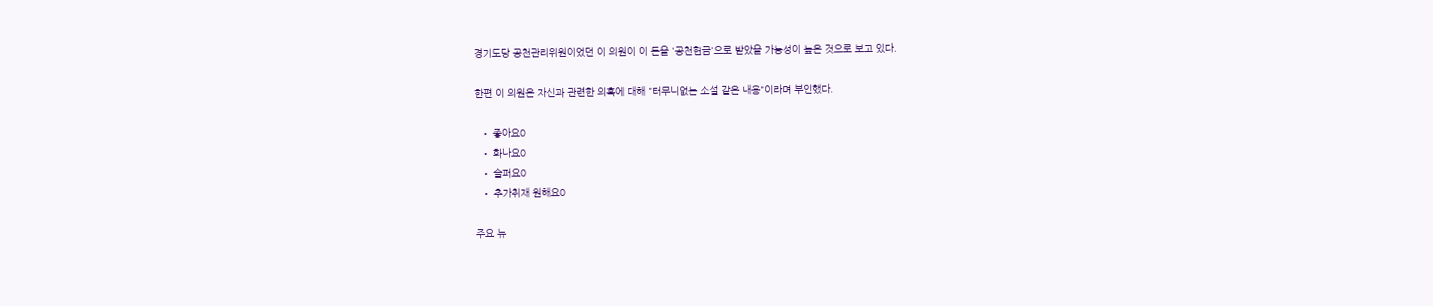경기도당 공천관리위원이었던 이 의원이 이 돈을 '공천헌금'으로 받았을 가능성이 높은 것으로 보고 있다.

한편 이 의원은 자신과 관련한 의혹에 대해 "터무니없는 소설 같은 내용"이라며 부인했다.

  • 좋아요0
  • 화나요0
  • 슬퍼요0
  • 추가취재 원해요0

주요 뉴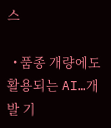스

  • 품종 개량에도 활용되는 AI…개발 기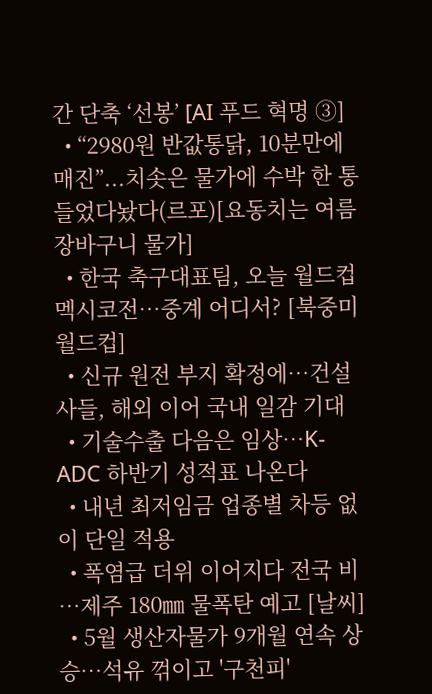간 단축 ‘선봉’ [AI 푸드 혁명 ③]
  • “2980원 반값통닭, 10분만에 매진”...치솟은 물가에 수박 한 통 들었다놨다(르포)[요동치는 여름 장바구니 물가]
  • 한국 축구대표팀, 오늘 월드컵 멕시코전⋯중계 어디서? [북중미 월드컵]
  • 신규 원전 부지 확정에…건설사들, 해외 이어 국내 일감 기대
  • 기술수출 다음은 임상…K-ADC 하반기 성적표 나온다
  • 내년 최저임금 업종별 차등 없이 단일 적용
  • 폭염급 더위 이어지다 전국 비⋯제주 180㎜ 물폭탄 예고 [날씨]
  • 5월 생산자물가 9개월 연속 상승⋯석유 꺾이고 '구천피'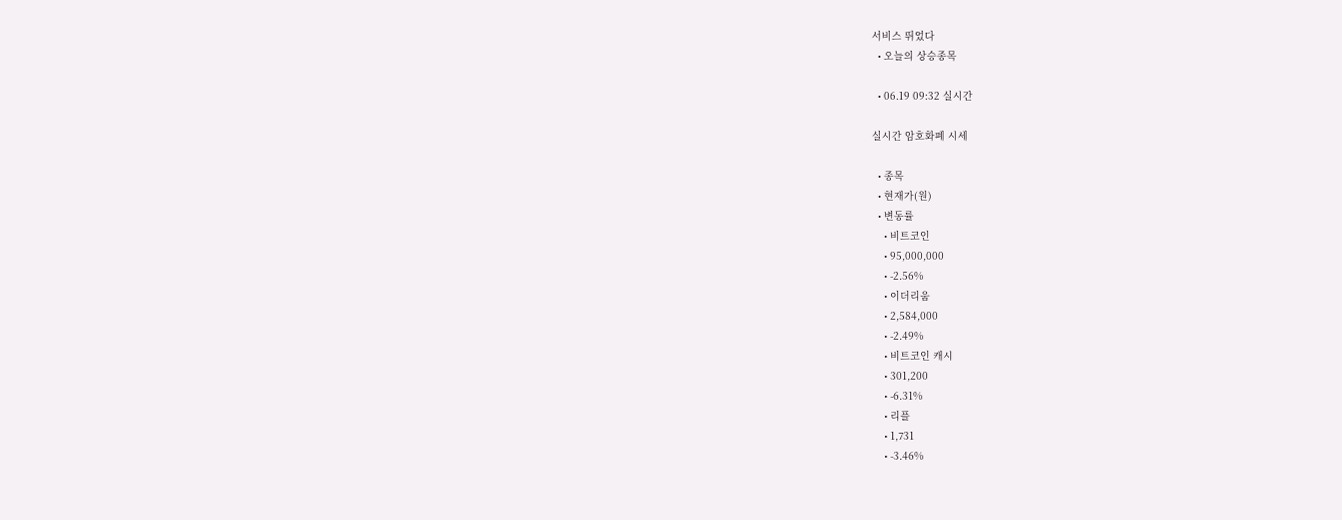서비스 뛰었다
  • 오늘의 상승종목

  • 06.19 09:32 실시간

실시간 암호화폐 시세

  • 종목
  • 현재가(원)
  • 변동률
    • 비트코인
    • 95,000,000
    • -2.56%
    • 이더리움
    • 2,584,000
    • -2.49%
    • 비트코인 캐시
    • 301,200
    • -6.31%
    • 리플
    • 1,731
    • -3.46%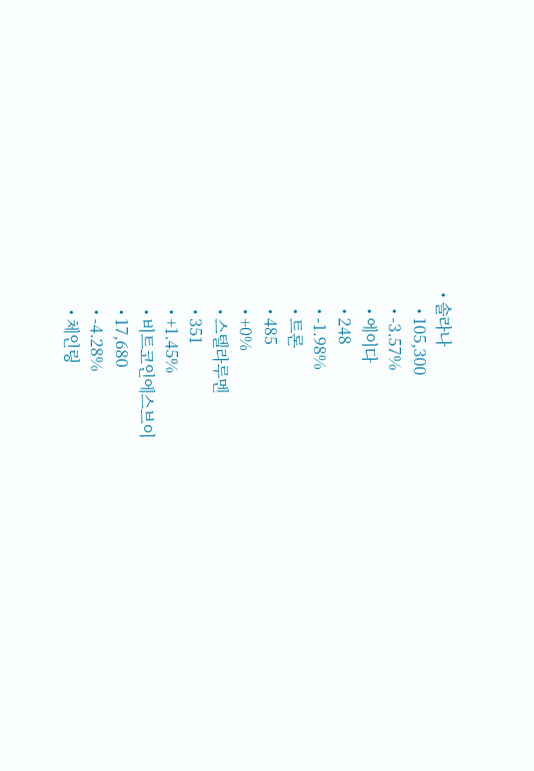• 솔라나
    • 105,300
    • -3.57%
    • 에이다
    • 248
    • -1.98%
    • 트론
    • 485
    • +0%
    • 스텔라루멘
    • 351
    • +1.45%
    • 비트코인에스브이
    • 17,680
    • -4.28%
    • 체인링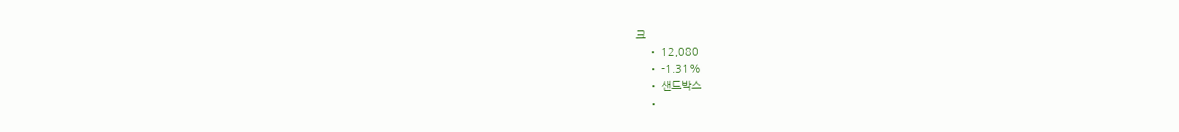크
    • 12,080
    • -1.31%
    • 샌드박스
    •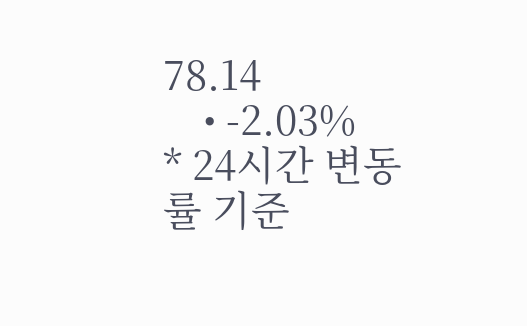78.14
    • -2.03%
* 24시간 변동률 기준